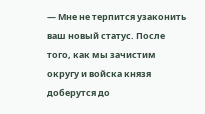— Мне не терпится узаконить ваш новый статус. После того, как мы зачистим округу и войска князя доберутся до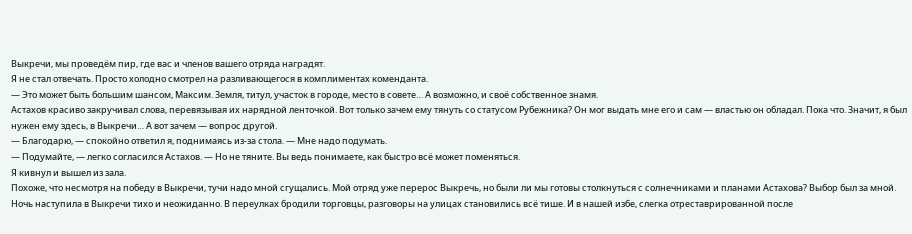Выкречи, мы проведём пир, где вас и членов вашего отряда наградят.
Я не стал отвечать. Просто холодно смотрел на разливающегося в комплиментах коменданта.
— Это может быть большим шансом, Максим. Земля, титул, участок в городе, место в совете… А возможно, и своё собственное знамя.
Астахов красиво закручивал слова, перевязывая их нарядной ленточкой. Вот только зачем ему тянуть со статусом Рубежника? Он мог выдать мне его и сам — властью он обладал. Пока что. Значит, я был нужен ему здесь, в Выкречи… А вот зачем — вопрос другой.
— Благодарю, — спокойно ответил я, поднимаясь из-за стола. — Мне надо подумать.
— Подумайте, — легко согласился Астахов. — Но не тяните. Вы ведь понимаете, как быстро всё может поменяться.
Я кивнул и вышел из зала.
Похоже, что несмотря на победу в Выкречи, тучи надо мной сгущались. Мой отряд уже перерос Выкречь, но были ли мы готовы столкнуться с солнечниками и планами Астахова? Выбор был за мной.
Ночь наступила в Выкречи тихо и неожиданно. В переулках бродили торговцы, разговоры на улицах становились всё тише. И в нашей избе, слегка отреставрированной после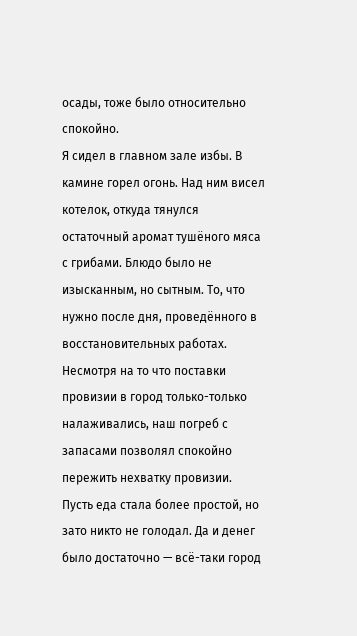осады, тоже было относительно спокойно.
Я сидел в главном зале избы. В камине горел огонь. Над ним висел котелок, откуда тянулся остаточный аромат тушёного мяса с грибами. Блюдо было не изысканным, но сытным. То, что нужно после дня, проведённого в восстановительных работах.
Несмотря на то что поставки провизии в город только-только налаживались, наш погреб с запасами позволял спокойно пережить нехватку провизии. Пусть еда стала более простой, но зато никто не голодал. Да и денег было достаточно — всё-таки город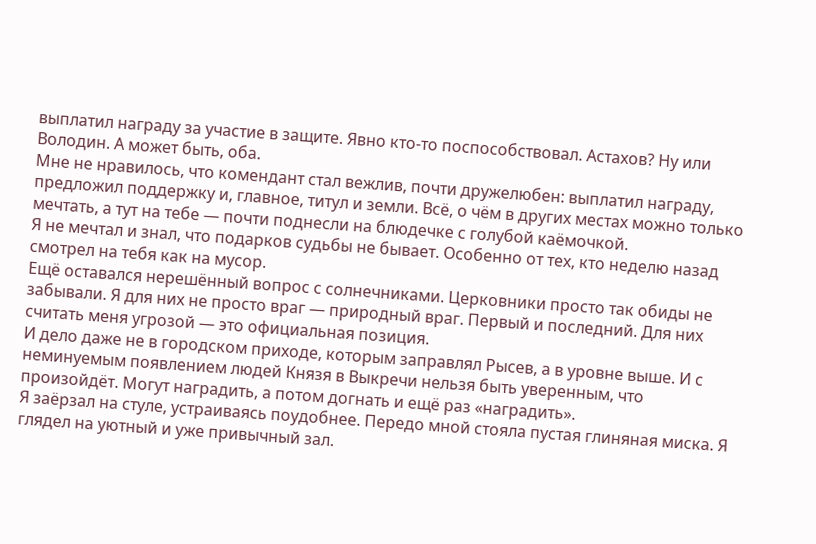выплатил награду за участие в защите. Явно кто-то поспособствовал. Астахов? Ну или Володин. А может быть, оба.
Мне не нравилось, что комендант стал вежлив, почти дружелюбен: выплатил награду, предложил поддержку и, главное, титул и земли. Всё, о чём в других местах можно только мечтать, а тут на тебе — почти поднесли на блюдечке с голубой каёмочкой.
Я не мечтал и знал, что подарков судьбы не бывает. Особенно от тех, кто неделю назад смотрел на тебя как на мусор.
Ещё оставался нерешённый вопрос с солнечниками. Церковники просто так обиды не забывали. Я для них не просто враг — природный враг. Первый и последний. Для них считать меня угрозой — это официальная позиция.
И дело даже не в городском приходе, которым заправлял Рысев, а в уровне выше. И с неминуемым появлением людей Князя в Выкречи нельзя быть уверенным, что произойдёт. Могут наградить, а потом догнать и ещё раз «наградить».
Я заёрзал на стуле, устраиваясь поудобнее. Передо мной стояла пустая глиняная миска. Я глядел на уютный и уже привычный зал.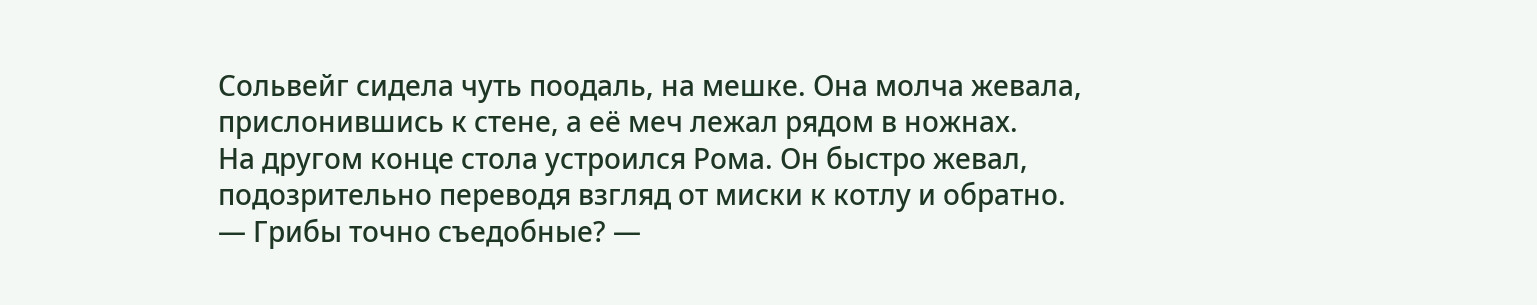Сольвейг сидела чуть поодаль, на мешке. Она молча жевала, прислонившись к стене, а её меч лежал рядом в ножнах.
На другом конце стола устроился Рома. Он быстро жевал, подозрительно переводя взгляд от миски к котлу и обратно.
— Грибы точно съедобные? —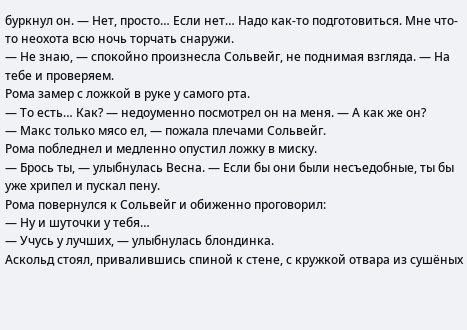буркнул он. — Нет, просто… Если нет… Надо как-то подготовиться. Мне что-то неохота всю ночь торчать снаружи.
— Не знаю, — спокойно произнесла Сольвейг, не поднимая взгляда. — На тебе и проверяем.
Рома замер с ложкой в руке у самого рта.
— То есть… Как? — недоуменно посмотрел он на меня. — А как же он?
— Макс только мясо ел, — пожала плечами Сольвейг.
Рома побледнел и медленно опустил ложку в миску.
— Брось ты, — улыбнулась Весна. — Если бы они были несъедобные, ты бы уже хрипел и пускал пену.
Рома повернулся к Сольвейг и обиженно проговорил:
— Ну и шуточки у тебя…
— Учусь у лучших, — улыбнулась блондинка.
Аскольд стоял, привалившись спиной к стене, с кружкой отвара из сушёных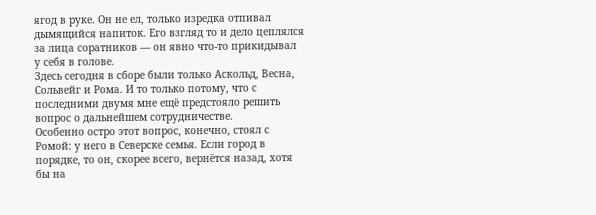ягод в руке. Он не ел, только изредка отпивал дымящийся напиток. Его взгляд то и дело цеплялся за лица соратников — он явно что-то прикидывал у себя в голове.
Здесь сегодня в сборе были только Аскольд, Весна, Сольвейг и Рома. И то только потому, что с последними двумя мне ещё предстояло решить вопрос о дальнейшем сотрудничестве.
Особенно остро этот вопрос, конечно, стоял с Ромой: у него в Северске семья. Если город в порядке, то он, скорее всего, вернётся назад, хотя бы на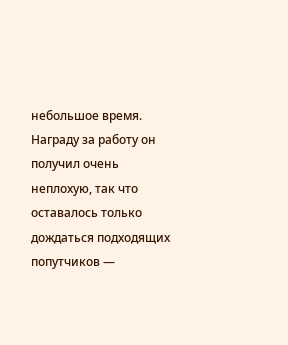небольшое время. Награду за работу он получил очень неплохую, так что оставалось только дождаться подходящих попутчиков —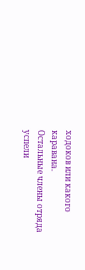ходоков или какого каравана.
Остальные члены отряда успели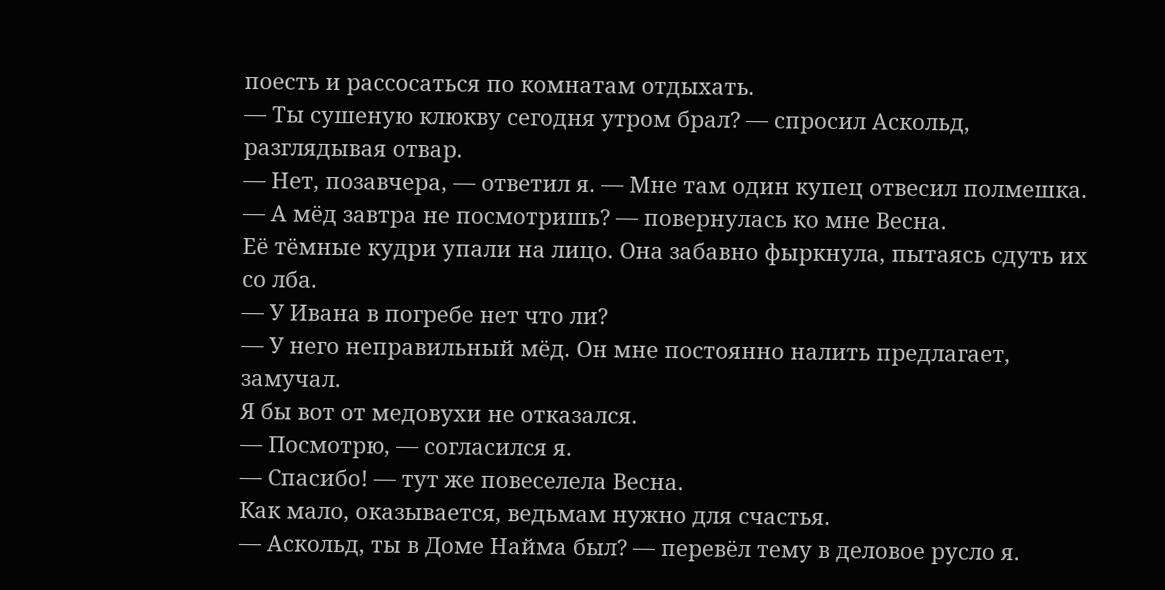поесть и рассосаться по комнатам отдыхать.
— Ты сушеную клюкву сегодня утром брал? — спросил Аскольд, разглядывая отвар.
— Нет, позавчера, — ответил я. — Мне там один купец отвесил полмешка.
— А мёд завтра не посмотришь? — повернулась ко мне Весна.
Её тёмные кудри упали на лицо. Она забавно фыркнула, пытаясь сдуть их со лба.
— У Ивана в погребе нет что ли?
— У него неправильный мёд. Он мне постоянно налить предлагает, замучал.
Я бы вот от медовухи не отказался.
— Посмотрю, — согласился я.
— Спасибо! — тут же повеселела Весна.
Как мало, оказывается, ведьмам нужно для счастья.
— Аскольд, ты в Доме Найма был? — перевёл тему в деловое русло я.